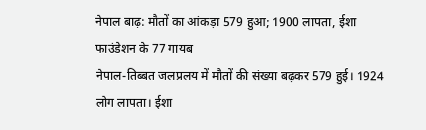नेपाल बाढ़: मौतों का आंकड़ा 579 हुआ; 1900 लापता, ईशा फाउंडेशन के 77 गायब
नेपाल-तिब्बत जलप्रलय में मौतों की संख्या बढ़कर 579 हुई। 1924 लोग लापता। ईशा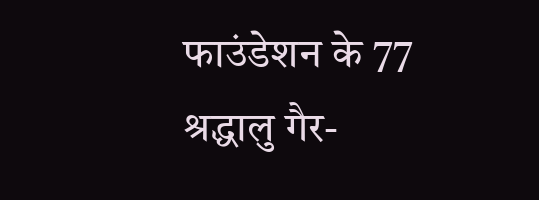फाउंडेशन के 77 श्रद्धालु गैर-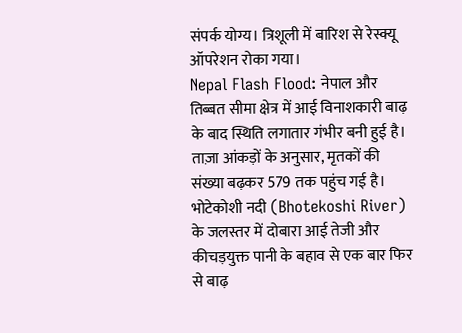संपर्क योग्य। त्रिशूली में बारिश से रेस्क्यू ऑपरेशन रोका गया।
Nepal Flash Flood: नेपाल और तिब्बत सीमा क्षेत्र में आई विनाशकारी बाढ़ के बाद स्थिति लगातार गंभीर बनी हुई है। ताज़ा आंकड़ों के अनुसार, मृतकों की संख्या बढ़कर 579 तक पहुंच गई है। भोटेकोशी नदी (Bhotekoshi River) के जलस्तर में दोबारा आई तेजी और कीचड़युक्त पानी के बहाव से एक बार फिर से बाढ़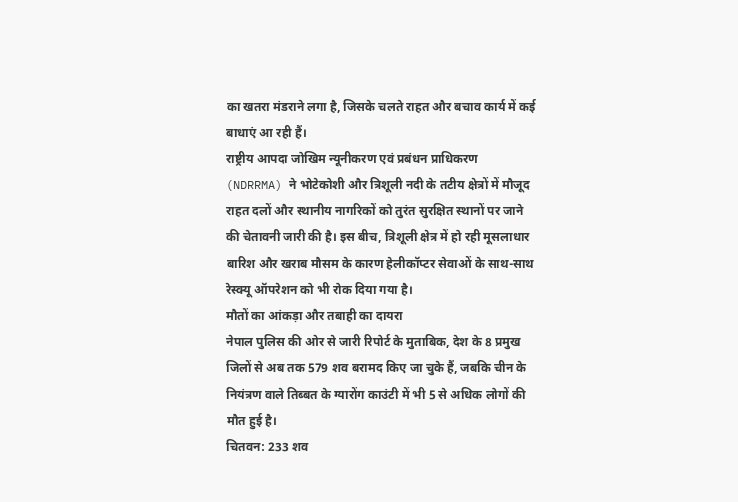का खतरा मंडराने लगा है, जिसके चलते राहत और बचाव कार्य में कई बाधाएं आ रही हैं।
राष्ट्रीय आपदा जोखिम न्यूनीकरण एवं प्रबंधन प्राधिकरण (NDRRMA) ने भोटेकोशी और त्रिशूली नदी के तटीय क्षेत्रों में मौजूद राहत दलों और स्थानीय नागरिकों को तुरंत सुरक्षित स्थानों पर जाने की चेतावनी जारी की है। इस बीच, त्रिशूली क्षेत्र में हो रही मूसलाधार बारिश और खराब मौसम के कारण हेलीकॉप्टर सेवाओं के साथ-साथ रेस्क्यू ऑपरेशन को भी रोक दिया गया है।
मौतों का आंकड़ा और तबाही का दायरा
नेपाल पुलिस की ओर से जारी रिपोर्ट के मुताबिक, देश के 8 प्रमुख जिलों से अब तक 579 शव बरामद किए जा चुके हैं, जबकि चीन के नियंत्रण वाले तिब्बत के ग्यारोंग काउंटी में भी 5 से अधिक लोगों की मौत हुई है।
चितवन: 233 शव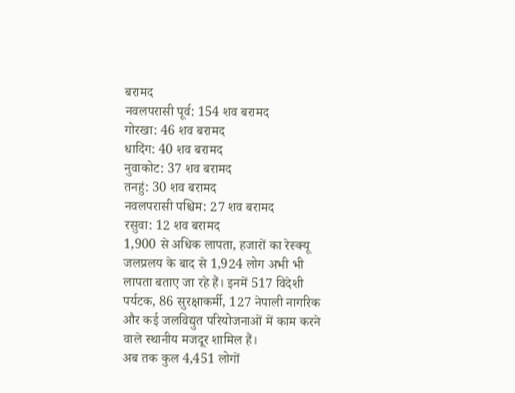बरामद
नवलपरासी पूर्व: 154 शव बरामद
गोरखा: 46 शव बरामद
धादिंग: 40 शव बरामद
नुवाकोट: 37 शव बरामद
तनहुं: 30 शव बरामद
नवलपरासी पश्चिम: 27 शव बरामद
रसुवा: 12 शव बरामद
1,900 से अधिक लापता, हजारों का रेस्क्यू
जलप्रलय के बाद से 1,924 लोग अभी भी लापता बताए जा रहे हैं। इनमें 517 विदेशी पर्यटक, 86 सुरक्षाकर्मी, 127 नेपाली नागरिक और कई जलविद्युत परियोजनाओं में काम करने वाले स्थानीय मजदूर शामिल हैं।
अब तक कुल 4,451 लोगों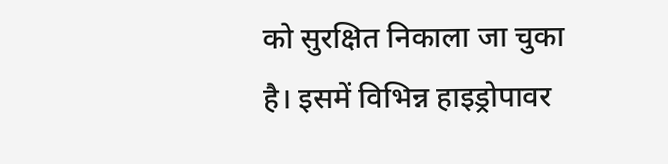को सुरक्षित निकाला जा चुका है। इसमें विभिन्न हाइड्रोपावर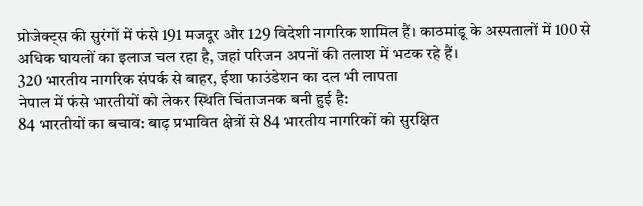प्रोजेक्ट्स की सुरंगों में फंसे 191 मजदूर और 129 विदेशी नागरिक शामिल हैं। काठमांडू के अस्पतालों में 100 से अधिक घायलों का इलाज चल रहा है, जहां परिजन अपनों की तलाश में भटक रहे हैं।
320 भारतीय नागरिक संपर्क से बाहर, ईशा फाउंडेशन का दल भी लापता
नेपाल में फंसे भारतीयों को लेकर स्थिति चिंताजनक बनी हुई है:
84 भारतीयों का बचाव: बाढ़ प्रभावित क्षेत्रों से 84 भारतीय नागरिकों को सुरक्षित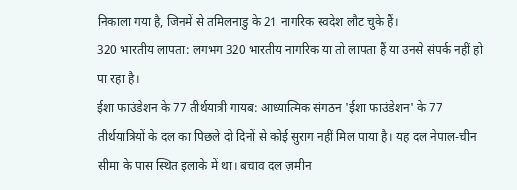निकाला गया है, जिनमें से तमिलनाडु के 21 नागरिक स्वदेश लौट चुके हैं।
320 भारतीय लापता: लगभग 320 भारतीय नागरिक या तो लापता हैं या उनसे संपर्क नहीं हो पा रहा है।
ईशा फाउंडेशन के 77 तीर्थयात्री गायब: आध्यात्मिक संगठन 'ईशा फाउंडेशन' के 77 तीर्थयात्रियों के दल का पिछले दो दिनों से कोई सुराग नहीं मिल पाया है। यह दल नेपाल-चीन सीमा के पास स्थित इलाके में था। बचाव दल ज़मीन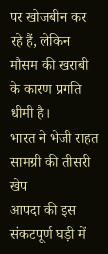पर खोजबीन कर रहे हैं, लेकिन मौसम की खराबी के कारण प्रगति धीमी है।
भारत ने भेजी राहत सामग्री की तीसरी खेप
आपदा की इस संकटपूर्ण घड़ी में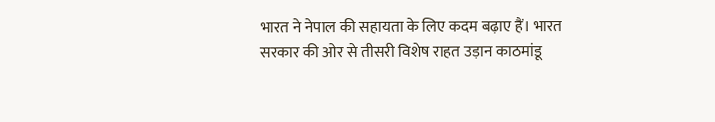भारत ने नेपाल की सहायता के लिए कदम बढ़ाए हैं। भारत सरकार की ओर से तीसरी विशेष राहत उड़ान काठमांडू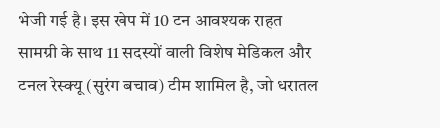भेजी गई है। इस खेप में 10 टन आवश्यक राहत सामग्री के साथ 11 सदस्यों वाली विशेष मेडिकल और टनल रेस्क्यू (सुरंग बचाव) टीम शामिल है, जो धरातल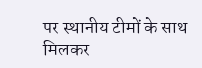पर स्थानीय टीमों के साथ मिलकर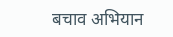बचाव अभियान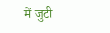में जुटी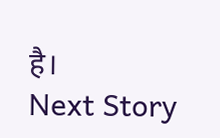है।
Next Story